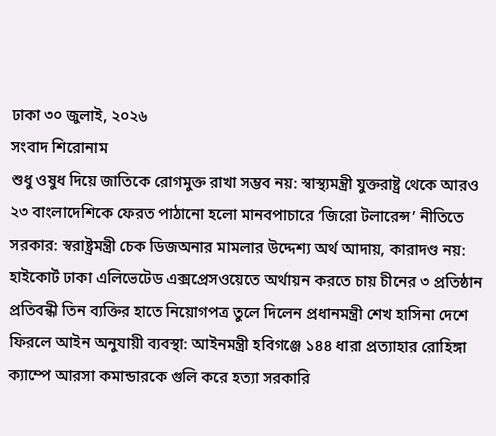ঢাকা ৩০ জুলাই, ২০২৬
সংবাদ শিরোনাম
শুধু ওষুধ দিয়ে জাতিকে রোগমুক্ত রাখা সম্ভব নয়: স্বাস্থ্যমন্ত্রী যুক্তরাষ্ট্র থেকে আরও ২৩ বাংলাদেশিকে ফেরত পাঠানো হলো মানবপাচারে ‘জিরো টলারেন্স’ নীতিতে সরকার: স্বরাষ্ট্রমন্ত্রী চেক ডিজঅনার মামলার উদ্দেশ্য অর্থ আদায়, কারাদণ্ড নয়: হাইকোর্ট ঢাকা এলিভেটেড এক্সপ্রেসওয়েতে অর্থায়ন করতে চায় চীনের ৩ প্রতিষ্ঠান প্রতিবন্ধী তিন ব্যক্তির হাতে নিয়োগপত্র তুলে দিলেন প্রধানমন্ত্রী শেখ হাসিনা দেশে ফিরলে আইন অনুযায়ী ব্যবস্থা: আইনমন্ত্রী হবিগঞ্জে ১৪৪ ধারা প্রত্যাহার রোহিঙ্গা ক্যাম্পে আরসা কমান্ডারকে গুলি করে হত্যা সরকারি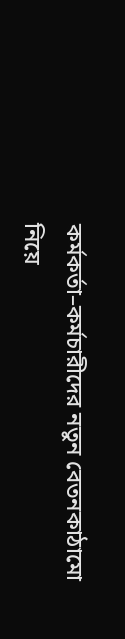কর্মকর্তা–কর্মচারীদের নতুন বেতনকাঠামো নিয়ে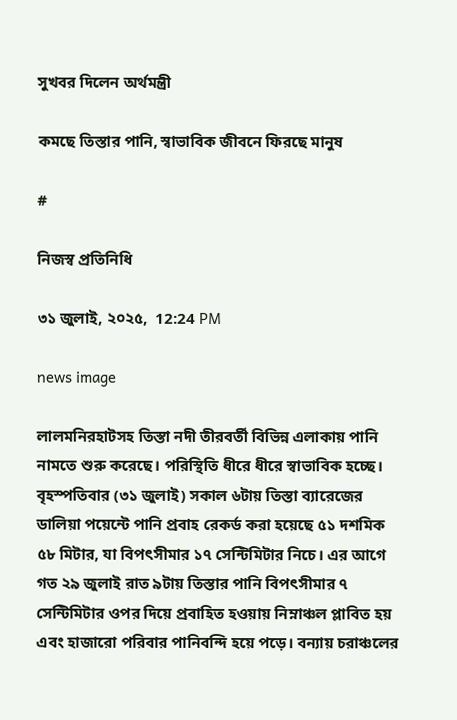সুখবর দিলেন অর্থমন্ত্রী

কমছে তিস্তার পানি, স্বাভাবিক জীবনে ফিরছে মানুষ

#

নিজস্ব প্রতিনিধি

৩১ জুলাই, ২০২৫,  12:24 PM

news image

লালমনিরহাটসহ তিস্তা নদী তীরবর্তী বিভিন্ন এলাকায় পানি নামতে শুরু করেছে। পরিস্থিতি ধীরে ধীরে স্বাভাবিক হচ্ছে। বৃহস্পতিবার (৩১ জুলাই) সকাল ৬টায় তিস্তা ব্যারেজের ডালিয়া পয়েন্টে পানি প্রবাহ রেকর্ড করা হয়েছে ৫১ দশমিক ৫৮ মিটার, যা বিপৎসীমার ১৭ সেন্টিমিটার নিচে। এর আগে গত ২৯ জুলাই রাত ৯টায় তিস্তার পানি বিপৎসীমার ৭ সেন্টিমিটার ওপর দিয়ে প্রবাহিত হওয়ায় নিম্নাঞ্চল প্লাবিত হয় এবং হাজারো পরিবার পানিবন্দি হয়ে পড়ে। বন্যায় চরাঞ্চলের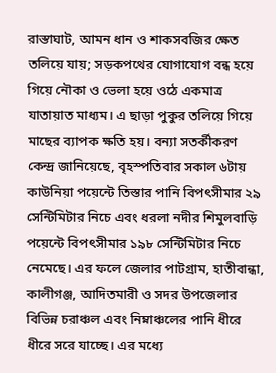রাস্তাঘাট, আমন ধান ও শাকসবজির ক্ষেত তলিয়ে যায়; সড়কপথের যোগাযোগ বন্ধ হয়ে গিয়ে নৌকা ও ভেলা হয়ে ওঠে একমাত্র যাতায়াত মাধ্যম। এ ছাড়া পুকুর তলিয়ে গিয়ে মাছের ব্যাপক ক্ষতি হয়। বন্যা সতর্কীকরণ কেন্দ্র জানিয়েছে, বৃহস্পতিবার সকাল ৬টায় কাউনিয়া পয়েন্টে তিস্তার পানি বিপৎসীমার ২৯ সেন্টিমিটার নিচে এবং ধরলা নদীর শিমুলবাড়ি পয়েন্টে বিপৎসীমার ১৯৮ সেন্টিমিটার নিচে নেমেছে। এর ফলে জেলার পাটগ্রাম, হাতীবান্ধা, কালীগঞ্জ, আদিতমারী ও সদর উপজেলার বিভিন্ন চরাঞ্চল এবং নিম্নাঞ্চলের পানি ধীরে ধীরে সরে যাচ্ছে। এর মধ্যে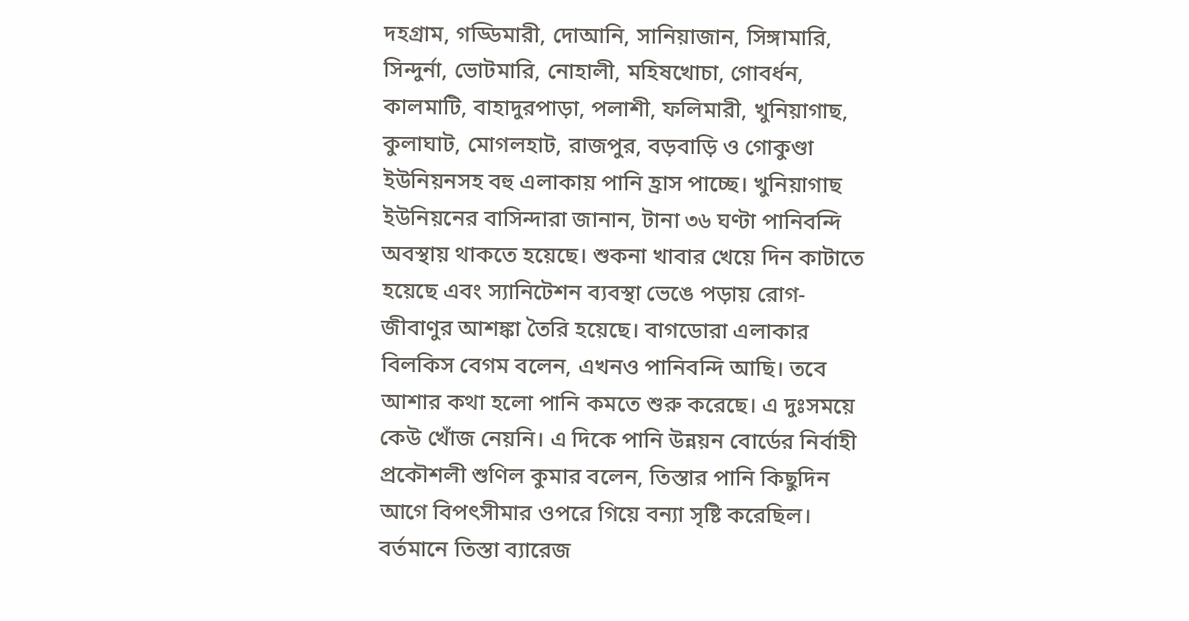দহগ্রাম, গড্ডিমারী, দোআনি, সানিয়াজান, সিঙ্গামারি, সিন্দুর্না, ভোটমারি, নোহালী, মহিষখোচা, গোবর্ধন, কালমাটি, বাহাদুরপাড়া, পলাশী, ফলিমারী, খুনিয়াগাছ, কুলাঘাট, মোগলহাট, রাজপুর, বড়বাড়ি ও গোকুণ্ডা ইউনিয়নসহ বহু এলাকায় পানি হ্রাস পাচ্ছে। খুনিয়াগাছ ইউনিয়নের বাসিন্দারা জানান, টানা ৩৬ ঘণ্টা পানিবন্দি অবস্থায় থাকতে হয়েছে। শুকনা খাবার খেয়ে দিন কাটাতে হয়েছে এবং স্যানিটেশন ব্যবস্থা ভেঙে পড়ায় রোগ-জীবাণুর আশঙ্কা তৈরি হয়েছে। বাগডোরা এলাকার বিলকিস বেগম বলেন, এখনও পানিবন্দি আছি। তবে আশার কথা হলো পানি কমতে শুরু করেছে। এ দুঃসময়ে কেউ খোঁজ নেয়নি। এ দিকে পানি উন্নয়ন বোর্ডের নির্বাহী প্রকৌশলী শুণিল কুমার বলেন, তিস্তার পানি কিছুদিন আগে বিপৎসীমার ওপরে গিয়ে বন্যা সৃষ্টি করেছিল। বর্তমানে তিস্তা ব্যারেজ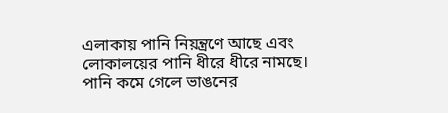এলাকায় পানি নিয়ন্ত্রণে আছে এবং লোকালয়ের পানি ধীরে ধীরে নামছে। পানি কমে গেলে ভাঙনের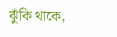ঝুঁকি থাকে,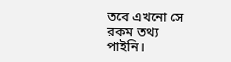তবে এখনো সে রকম তথ্য পাইনি।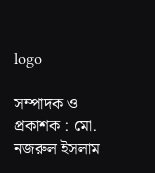logo

সম্পাদক ও প্রকাশক : মো. নজরুল ইসলাম